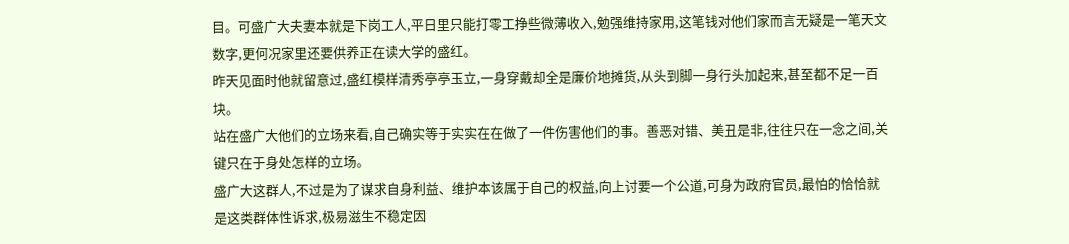目。可盛广大夫妻本就是下岗工人,平日里只能打零工挣些微薄收入,勉强维持家用,这笔钱对他们家而言无疑是一笔天文数字,更何况家里还要供养正在读大学的盛红。
昨天见面时他就留意过,盛红模样清秀亭亭玉立,一身穿戴却全是廉价地摊货,从头到脚一身行头加起来,甚至都不足一百块。
站在盛广大他们的立场来看,自己确实等于实实在在做了一件伤害他们的事。善恶对错、美丑是非,往往只在一念之间,关键只在于身处怎样的立场。
盛广大这群人,不过是为了谋求自身利益、维护本该属于自己的权益,向上讨要一个公道,可身为政府官员,最怕的恰恰就是这类群体性诉求,极易滋生不稳定因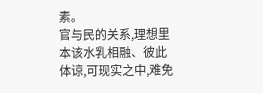素。
官与民的关系,理想里本该水乳相融、彼此体谅,可现实之中,难免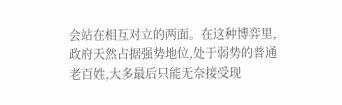会站在相互对立的两面。在这种博弈里,政府天然占据强势地位,处于弱势的普通老百姓,大多最后只能无奈接受现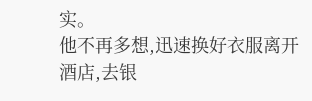实。
他不再多想,迅速换好衣服离开酒店,去银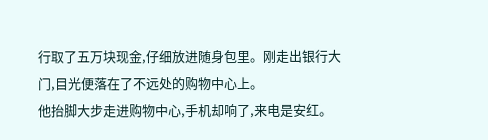行取了五万块现金,仔细放进随身包里。刚走出银行大门,目光便落在了不远处的购物中心上。
他抬脚大步走进购物中心,手机却响了,来电是安红。